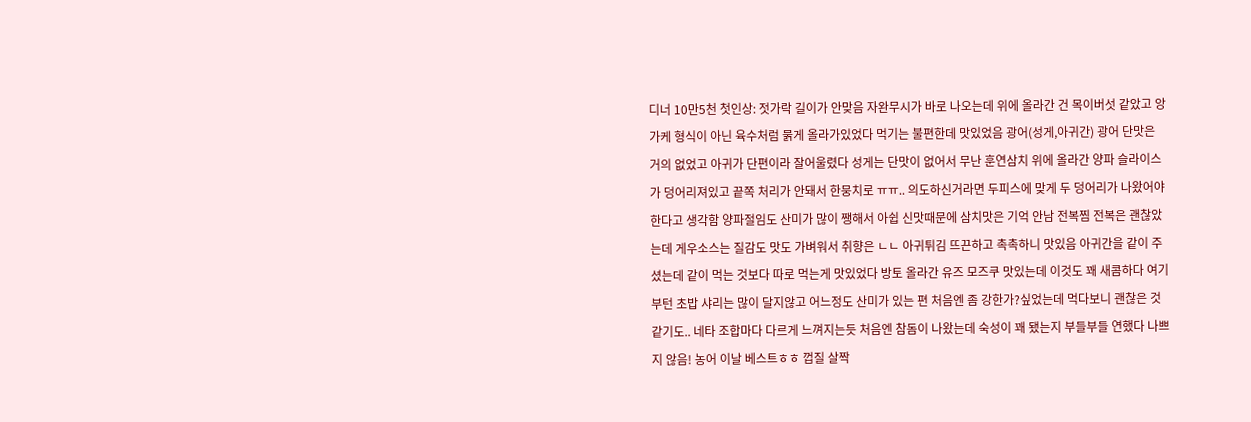디너 10만5천 첫인상: 젓가락 길이가 안맞음 자완무시가 바로 나오는데 위에 올라간 건 목이버섯 같았고 앙가케 형식이 아닌 육수처럼 묽게 올라가있었다 먹기는 불편한데 맛있었음 광어(성게,아귀간) 광어 단맛은 거의 없었고 아귀가 단편이라 잘어울렸다 성게는 단맛이 없어서 무난 훈연삼치 위에 올라간 양파 슬라이스가 덩어리져있고 끝쪽 처리가 안돼서 한뭉치로 ㅠㅠ.. 의도하신거라면 두피스에 맞게 두 덩어리가 나왔어야 한다고 생각함 양파절임도 산미가 많이 쨍해서 아쉽 신맛때문에 삼치맛은 기억 안남 전복찜 전복은 괜찮았는데 게우소스는 질감도 맛도 가벼워서 취향은 ㄴㄴ 아귀튀김 뜨끈하고 촉촉하니 맛있음 아귀간을 같이 주셨는데 같이 먹는 것보다 따로 먹는게 맛있었다 방토 올라간 유즈 모즈쿠 맛있는데 이것도 꽤 새콤하다 여기부턴 초밥 샤리는 많이 달지않고 어느정도 산미가 있는 편 처음엔 좀 강한가?싶었는데 먹다보니 괜찮은 것 같기도.. 네타 조합마다 다르게 느껴지는듯 처음엔 참돔이 나왔는데 숙성이 꽤 됐는지 부들부들 연했다 나쁘지 않음! 농어 이날 베스트ㅎㅎ 껍질 살짝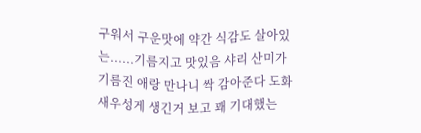구워서 구운맛에 약간 식감도 살아있는......기름지고 맛있음 샤리 산미가 기름진 애랑 만나니 싹 감아준다 도화새우성게 생긴거 보고 꽤 기대했는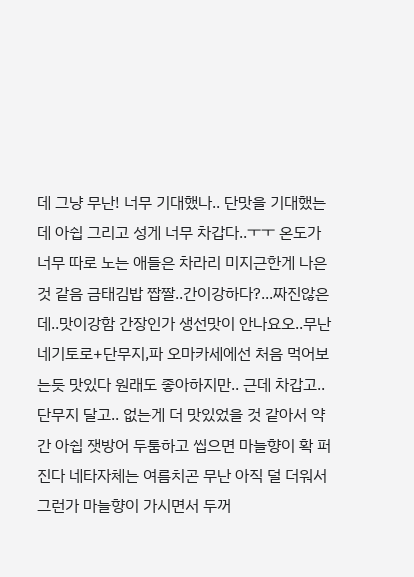데 그냥 무난! 너무 기대했나.. 단맛을 기대했는데 아쉽 그리고 성게 너무 차갑다..ㅜㅜ 온도가 너무 따로 노는 애들은 차라리 미지근한게 나은것 같음 금태김밥 짭짤..간이강하다?...짜진않은데..맛이강함 간장인가 생선맛이 안나요오..무난 네기토로+단무지,파 오마카세에선 처음 먹어보는듯 맛있다 원래도 좋아하지만.. 근데 차갑고.. 단무지 달고.. 없는게 더 맛있었을 것 같아서 약간 아쉽 잿방어 두툼하고 씹으면 마늘향이 확 퍼진다 네타자체는 여름치곤 무난 아직 덜 더워서 그런가 마늘향이 가시면서 두꺼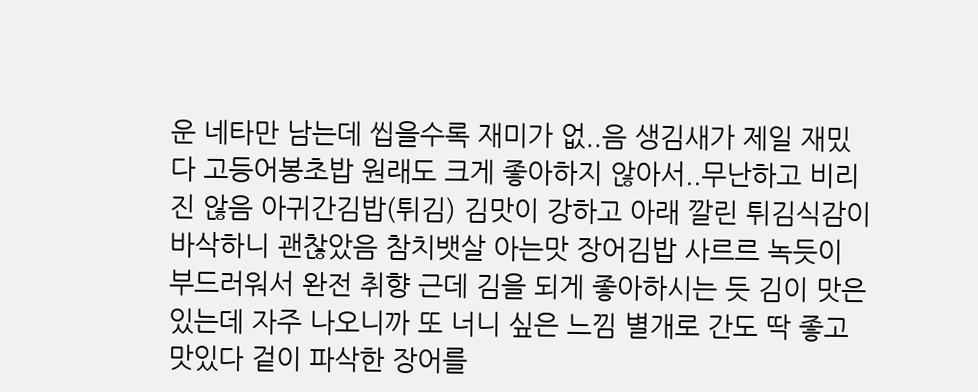운 네타만 남는데 씹을수록 재미가 없..음 생김새가 제일 재밌다 고등어봉초밥 원래도 크게 좋아하지 않아서..무난하고 비리진 않음 아귀간김밥(튀김) 김맛이 강하고 아래 깔린 튀김식감이 바삭하니 괜찮았음 참치뱃살 아는맛 장어김밥 사르르 녹듯이 부드러워서 완전 취향 근데 김을 되게 좋아하시는 듯 김이 맛은 있는데 자주 나오니까 또 너니 싶은 느낌 별개로 간도 딱 좋고 맛있다 겉이 파삭한 장어를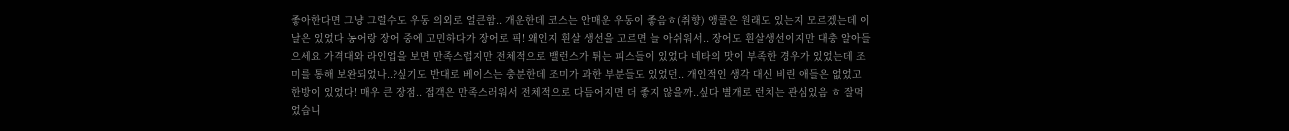좋아한다면 그냥 그럴수도 우동 의외로 얼큰함.. 개운한데 코스는 안매운 우동이 좋음ㅎ(취향) 앵콜은 원래도 있는지 모르겠는데 이날은 있었다 농어랑 장어 중에 고민하다가 장어로 픽! 왜인지 흰살 생선을 고르면 늘 아쉬워서.. 장어도 흰살생선이지만 대충 알아들으세요 가격대와 라인업을 보면 만족스럽지만 전체적으로 밸런스가 튀는 피스들이 있었다 네타의 맛이 부족한 경우가 있었는데 조미를 통해 보완되었나..?싶기도 반대로 베이스는 충분한데 조미가 과한 부분들도 있었던.. 개인적인 생각 대신 비린 애들은 없었고 한방이 있었다! 매우 큰 장점.. 접객은 만족스러워서 전체적으로 다듬어지면 더 좋지 않을까..싶다 별개로 런치는 관심있음 ㅎ 잘먹었습니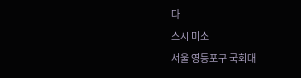다
스시 미소
서울 영등포구 국회대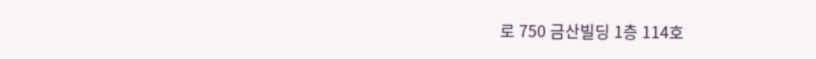로 750 금산빌딩 1층 114호